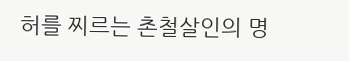허를 찌르는 촌철살인의 명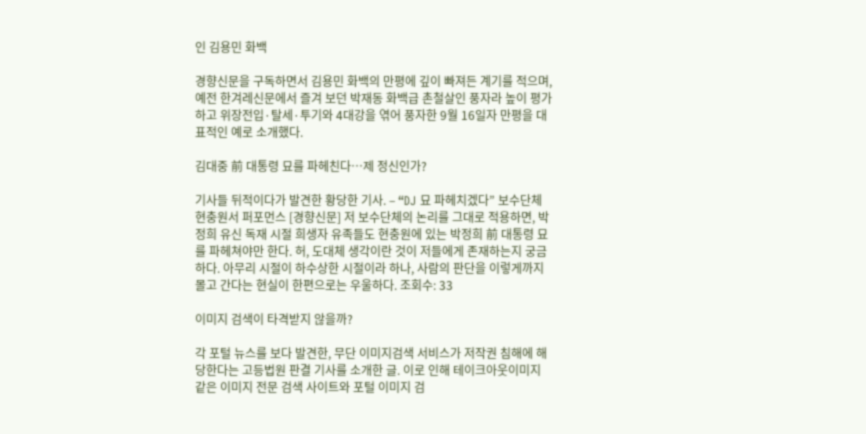인 김용민 화백

경향신문을 구독하면서 김용민 화백의 만평에 깊이 빠져든 계기를 적으며, 예전 한겨레신문에서 즐겨 보던 박재동 화백급 촌철살인 풍자라 높이 평가하고 위장전입·탈세·투기와 4대강을 엮어 풍자한 9월 16일자 만평을 대표적인 예로 소개했다.

김대중 前 대통령 묘를 파헤친다…제 정신인가?

기사들 뒤적이다가 발견한 황당한 기사. – “DJ 묘 파헤치겠다” 보수단체 현충원서 퍼포먼스 [경향신문] 저 보수단체의 논리를 그대로 적용하면, 박정희 유신 독재 시절 희생자 유족들도 현충원에 있는 박정희 前 대통령 묘를 파헤쳐야만 한다. 허, 도대체 생각이란 것이 저들에게 존재하는지 궁금하다. 아무리 시절이 하수상한 시절이라 하나, 사람의 판단을 이렇게까지 몰고 간다는 현실이 한편으로는 우울하다. 조회수: 33

이미지 검색이 타격받지 않을까?

각 포털 뉴스를 보다 발견한, 무단 이미지검색 서비스가 저작권 침해에 해당한다는 고등법원 판결 기사를 소개한 글. 이로 인해 테이크아웃이미지 같은 이미지 전문 검색 사이트와 포털 이미지 검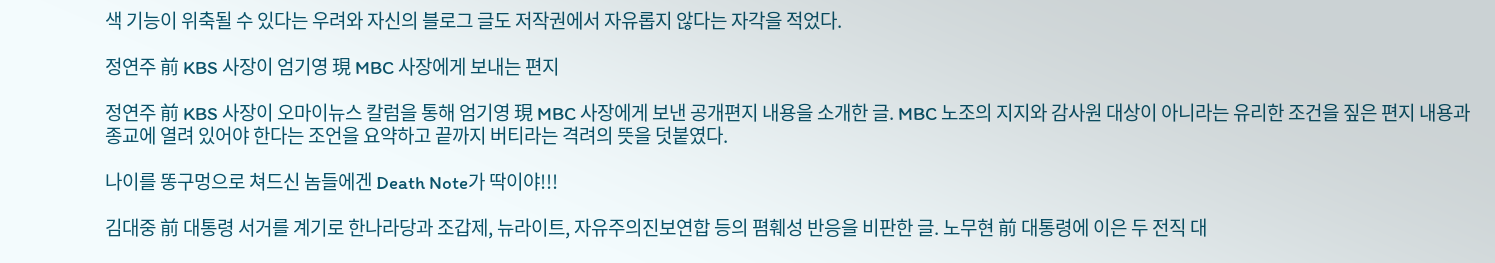색 기능이 위축될 수 있다는 우려와 자신의 블로그 글도 저작권에서 자유롭지 않다는 자각을 적었다.

정연주 前 KBS 사장이 엄기영 現 MBC 사장에게 보내는 편지

정연주 前 KBS 사장이 오마이뉴스 칼럼을 통해 엄기영 現 MBC 사장에게 보낸 공개편지 내용을 소개한 글. MBC 노조의 지지와 감사원 대상이 아니라는 유리한 조건을 짚은 편지 내용과 종교에 열려 있어야 한다는 조언을 요약하고 끝까지 버티라는 격려의 뜻을 덧붙였다.

나이를 똥구멍으로 쳐드신 놈들에겐 Death Note가 딱이야!!!

김대중 前 대통령 서거를 계기로 한나라당과 조갑제, 뉴라이트, 자유주의진보연합 등의 폄훼성 반응을 비판한 글. 노무현 前 대통령에 이은 두 전직 대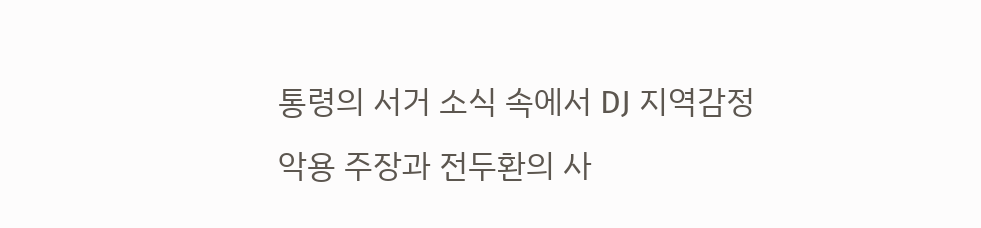통령의 서거 소식 속에서 DJ 지역감정 악용 주장과 전두환의 사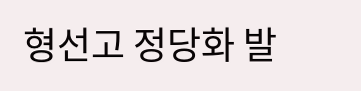형선고 정당화 발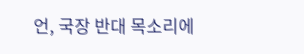언, 국장 반대 목소리에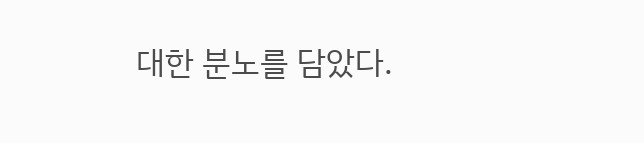대한 분노를 담았다.